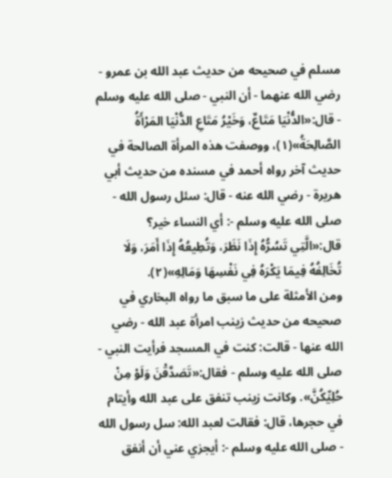مسلم في صحيحه من حديث عبد الله بن عمرو - رضي الله عنهما - أن النبي - صلى الله عليه وسلم - قال:«الدُّنْيَا مَتَاعٌ، وَخَيْرُ مَتَاعِ الدُّنْيَا المَرْأَةُ الصَّالِحَةُ»(١)، ووصفت هذه المرأة الصالحة في حديث آخر رواه أحمد في مسنده من حديث أبي هريرة - رضي الله عنه - قال: سئل رسول الله - صلى الله عليه وسلم -: أي النساء خير؟ قال:«الَّتِي تَسُرُّهُ إِذَا نَظَرَ، وَتُطِيعُهُ إِذَا أَمَرَ، وَلَا تُخَالِفُهُ فِيمَا يَكْرَهُ فِي نَفْسِهَا وَمَالِهِ»(٢).
ومن الأمثلة على ما سبق ما رواه البخاري في صحيحه من حديث زينب امرأة عبد الله - رضي الله عنها - قالت: كنت في المسجد فرأيت النبي - صلى الله عليه وسلم - فقال:«تَصَدَّقْنَ وَلَوْ مِنْ حُلِيِّكُنَّ». وكانت زينب تنفق على عبد الله وأيتام في حجرها، قال: فقالت لعبد الله: سل رسول الله - صلى الله عليه وسلم -: أيجزي عني أن أنفق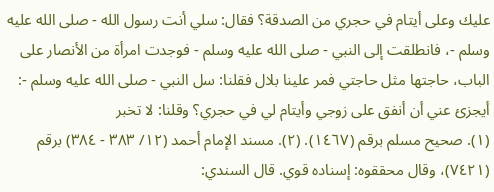عليك وعلى أيتام في حجري من الصدقة؟ فقال: سلي أنت رسول الله - صلى الله عليه وسلم -، فانطلقت إلى النبي - صلى الله عليه وسلم - فوجدت امرأة من الأنصار على الباب، حاجتها مثل حاجتي فمر علينا بلال فقلنا: سل النبي - صلى الله عليه وسلم -: أيجزئ عني أن أنفق على زوجي وأيتام لي في حجري؟ وقلنا: لا تخبر
(١). صحيح مسلم برقم (١٤٦٧). (٢). مسند الإمام أحمد (١٢/ ٣٨٣ - ٣٨٤) برقم (٧٤٢١)، وقال محققوه: إسناده قوي. قال السندي: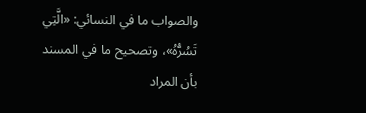والصواب ما في النسائي: «الَّتِي تَسُرُّهُ»، وتصحيح ما في المسند بأن المراد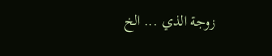زوجة الذي ... الخ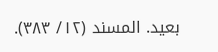بعيد. المسند (١٢/ ٣٨٣).